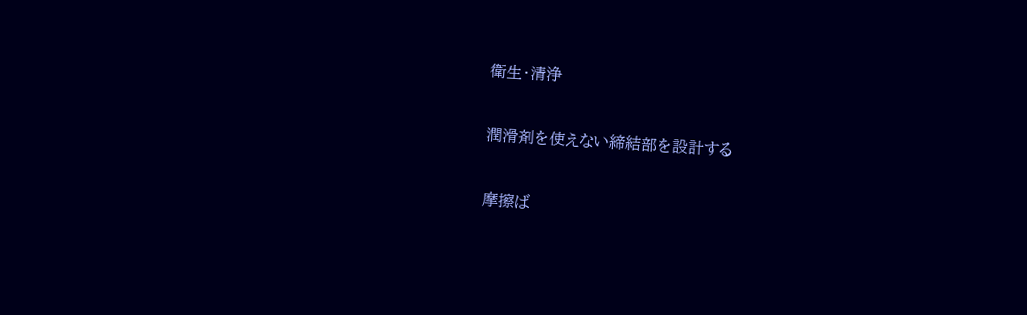衛生・清浄

潤滑剤を使えない締結部を設計する

摩擦ば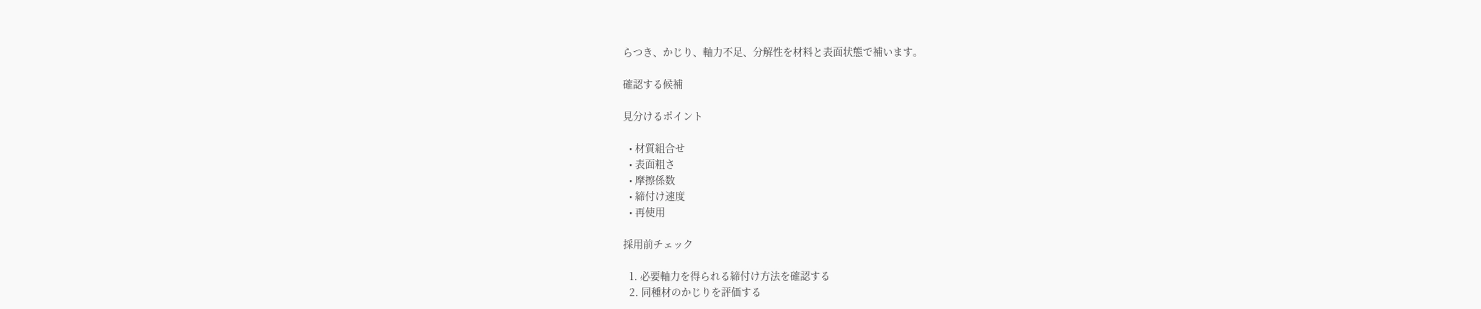らつき、かじり、軸力不足、分解性を材料と表面状態で補います。

確認する候補

見分けるポイント

  • 材質組合せ
  • 表面粗さ
  • 摩擦係数
  • 締付け速度
  • 再使用

採用前チェック

  1. 必要軸力を得られる締付け方法を確認する
  2. 同種材のかじりを評価する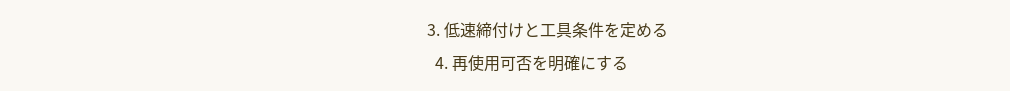3. 低速締付けと工具条件を定める
  4. 再使用可否を明確にする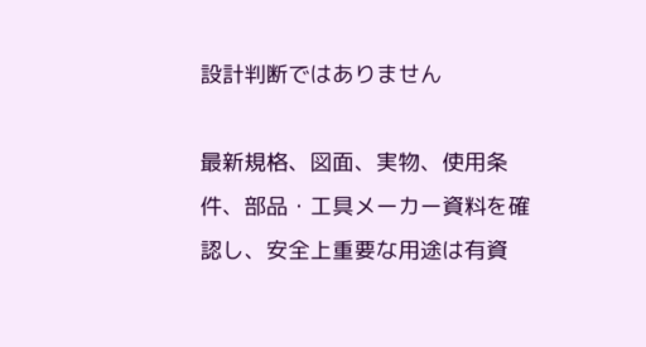設計判断ではありません

最新規格、図面、実物、使用条件、部品・工具メーカー資料を確認し、安全上重要な用途は有資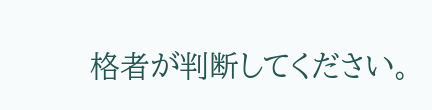格者が判断してください。